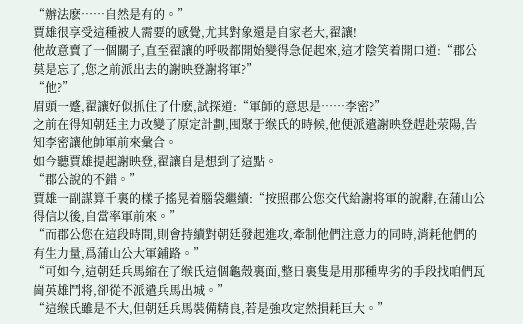“辦法麽……自然是有的。”
賈雄很享受這種被人需要的感覺,尤其對象還是自家老大,翟讓!
他故意賣了一個關子,直至翟讓的呼吸都開始變得急促起來,這才陰笑着開口道:“郡公莫是忘了,您之前派出去的謝映登謝将軍?”
“他?”
眉頭一蹙,翟讓好似抓住了什麽,試探道:“軍師的意思是……李密?”
之前在得知朝廷主力改變了原定計劃,囤聚于缑氏的時候,他便派遣謝映登趕赴荥陽,告知李密讓他帥軍前來彙合。
如今聽賈雄提起謝映登,翟讓自是想到了這點。
“郡公說的不錯。”
賈雄一副謀算千裏的樣子搖晃着腦袋繼續:“按照郡公您交代給謝将軍的說辭,在蒲山公得信以後,自當率軍前來。”
“而郡公您在這段時間,則會持續對朝廷發起進攻,牽制他們注意力的同時,消耗他們的有生力量,爲蒲山公大軍鋪路。”
“可如今,這朝廷兵馬縮在了缑氏這個龜殼裏面,整日裏隻是用那種卑劣的手段找咱們瓦崗英雄鬥将,卻從不派遣兵馬出城。”
“這缑氏雖是不大,但朝廷兵馬裝備精良,若是強攻定然損耗巨大。”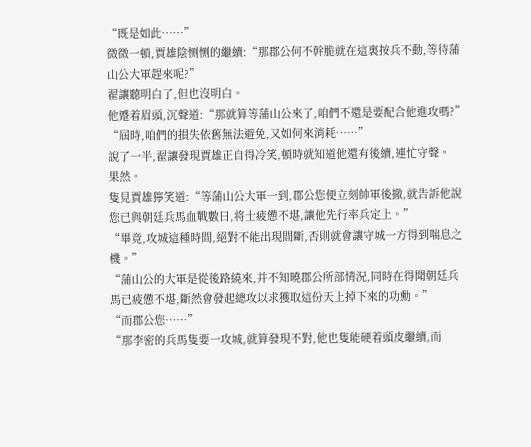“既是如此……”
微微一頓,賈雄陰恻恻的繼續:“那郡公何不幹脆就在這裏按兵不動,等待蒲山公大軍趕來呢?”
翟讓聽明白了,但也沒明白。
他蹙着眉頭,沉聲道:“那就算等蒲山公來了,咱們不還是要配合他進攻嗎?”
“屆時,咱們的損失依舊無法避免,又如何來消耗……”
說了一半,翟讓發現賈雄正自得冷笑,頓時就知道他還有後續,連忙守聲。
果然。
隻見賈雄獰笑道:“等蒲山公大軍一到,郡公您便立刻帥軍後撤,就告訴他說您已與朝廷兵馬血戰數日,将士疲憊不堪,讓他先行率兵定上。”
“畢竟,攻城這種時間,絕對不能出現間斷,否則就會讓守城一方得到喘息之機。”
“蒲山公的大軍是從後路繞來,并不知曉郡公所部情況,同時在得聞朝廷兵馬已疲憊不堪,斷然會發起總攻以求獲取這份天上掉下來的功勳。”
“而郡公您……”
“那李密的兵馬隻要一攻城,就算發現不對,他也隻能硬着頭皮繼續,而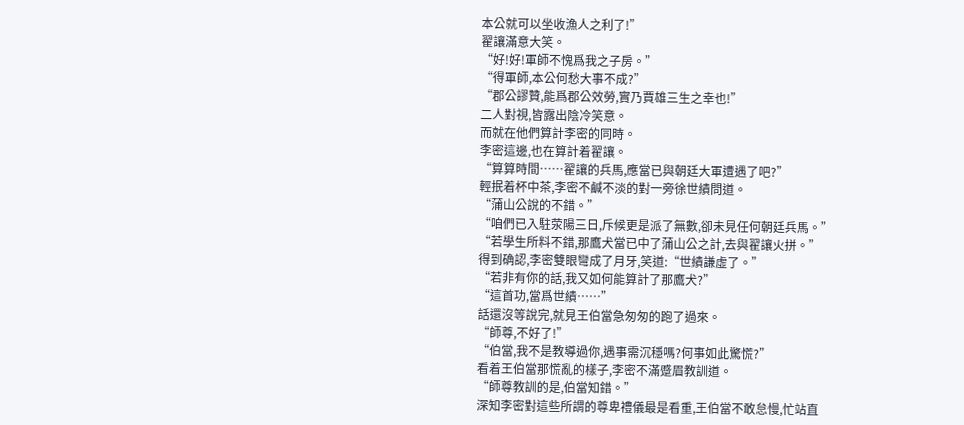本公就可以坐收漁人之利了!”
翟讓滿意大笑。
“好!好!軍師不愧爲我之子房。”
“得軍師,本公何愁大事不成?”
“郡公謬贊,能爲郡公效勞,實乃賈雄三生之幸也!”
二人對視,皆露出陰冷笑意。
而就在他們算計李密的同時。
李密這邊,也在算計着翟讓。
“算算時間……翟讓的兵馬,應當已與朝廷大軍遭遇了吧?”
輕抿着杯中茶,李密不鹹不淡的對一旁徐世績問道。
“蒲山公說的不錯。”
“咱們已入駐荥陽三日,斥候更是派了無數,卻未見任何朝廷兵馬。”
“若學生所料不錯,那鷹犬當已中了蒲山公之計,去與翟讓火拼。”
得到确認,李密雙眼彎成了月牙,笑道:“世績謙虛了。”
“若非有你的話,我又如何能算計了那鷹犬?”
“這首功,當爲世績……”
話還沒等說完,就見王伯當急匆匆的跑了過來。
“師尊,不好了!”
“伯當,我不是教導過你,遇事需沉穩嗎?何事如此驚慌?”
看着王伯當那慌亂的樣子,李密不滿蹙眉教訓道。
“師尊教訓的是,伯當知錯。”
深知李密對這些所謂的尊卑禮儀最是看重,王伯當不敢怠慢,忙站直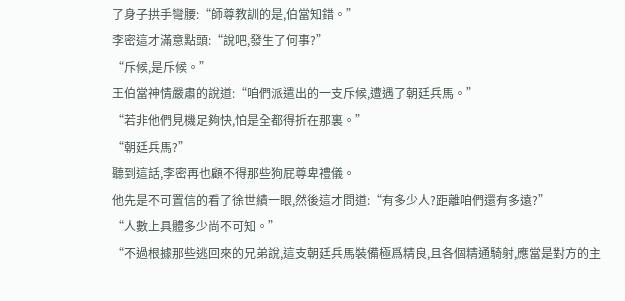了身子拱手彎腰:“師尊教訓的是,伯當知錯。”
李密這才滿意點頭:“說吧,發生了何事?”
“斥候,是斥候。”
王伯當神情嚴肅的說道:“咱們派遣出的一支斥候,遭遇了朝廷兵馬。”
“若非他們見機足夠快,怕是全都得折在那裏。”
“朝廷兵馬?”
聽到這話,李密再也顧不得那些狗屁尊卑禮儀。
他先是不可置信的看了徐世績一眼,然後這才問道:“有多少人?距離咱們還有多遠?”
“人數上具體多少尚不可知。”
“不過根據那些逃回來的兄弟說,這支朝廷兵馬裝備極爲精良,且各個精通騎射,應當是對方的主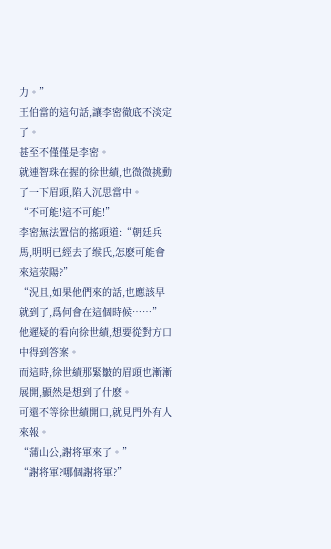力。”
王伯當的這句話,讓李密徹底不淡定了。
甚至不僅僅是李密。
就連智珠在握的徐世績,也微微挑動了一下眉頭,陷入沉思當中。
“不可能!這不可能!”
李密無法置信的搖頭道:“朝廷兵馬,明明已經去了缑氏,怎麽可能會來這荥陽?”
“況且,如果他們來的話,也應該早就到了,爲何會在這個時候……”
他遲疑的看向徐世績,想要從對方口中得到答案。
而這時,徐世績那緊皺的眉頭也漸漸展開,顯然是想到了什麽。
可還不等徐世績開口,就見門外有人來報。
“蒲山公,謝将軍來了。”
“謝将軍?哪個謝将軍?”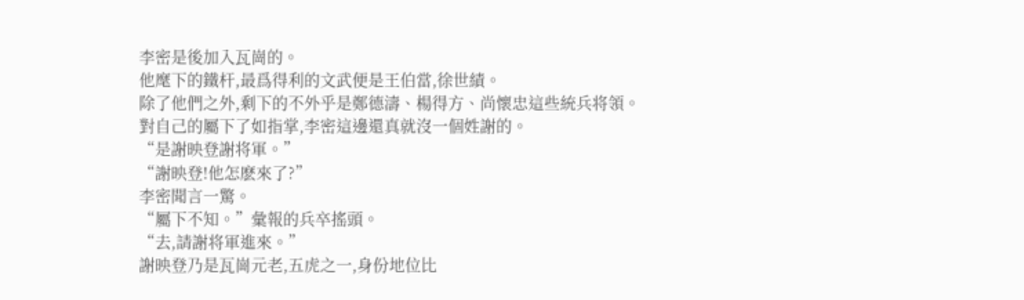李密是後加入瓦崗的。
他麾下的鐵杆,最爲得利的文武便是王伯當,徐世績。
除了他們之外,剩下的不外乎是鄭德濤、楊得方、尚懷忠這些統兵将領。
對自己的屬下了如指掌,李密這邊還真就沒一個姓謝的。
“是謝映登謝将軍。”
“謝映登!他怎麽來了?”
李密聞言一驚。
“屬下不知。”彙報的兵卒搖頭。
“去,請謝将軍進來。”
謝映登乃是瓦崗元老,五虎之一,身份地位比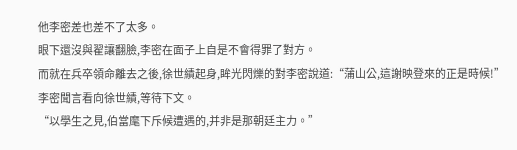他李密差也差不了太多。
眼下還沒與翟讓翻臉,李密在面子上自是不會得罪了對方。
而就在兵卒領命離去之後,徐世績起身,眸光閃爍的對李密說道:“蒲山公,這謝映登來的正是時候!”
李密聞言看向徐世績,等待下文。
“以學生之見,伯當麾下斥候遭遇的,并非是那朝廷主力。”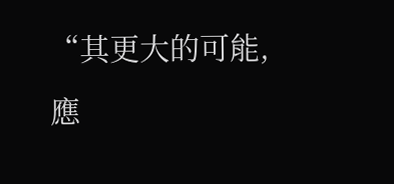“其更大的可能,應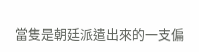當隻是朝廷派遣出來的一支偏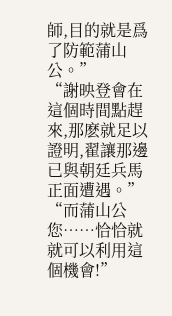師,目的就是爲了防範蒲山公。”
“謝映登會在這個時間點趕來,那麽就足以證明,翟讓那邊已與朝廷兵馬正面遭遇。”
“而蒲山公您……恰恰就就可以利用這個機會!”